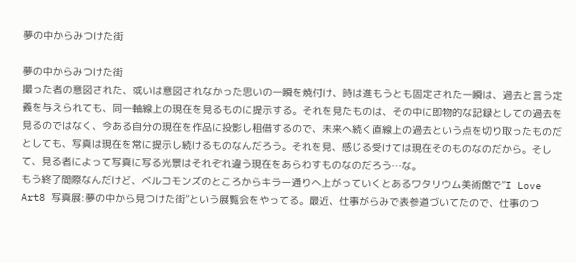夢の中からみつけた街

夢の中からみつけた街
撮った者の意図された、或いは意図されなかった思いの一瞬を焼付け、時は進もうとも固定された一瞬は、過去と言う定義を与えられても、同一軸線上の現在を見るものに提示する。それを見たものは、その中に即物的な記録としての過去を見るのではなく、今ある自分の現在を作品に投影し租借するので、未来へ続く直線上の過去という点を切り取ったものだとしても、写真は現在を常に提示し続けるものなんだろう。それを見、感じる受けては現在そのものなのだから。そして、見る者によって写真に写る光景はそれぞれ違う現在をあらわすものなのだろう…な。
もう終了間際なんだけど、ベルコモンズのところからキラー通りへ上がっていくとあるワタリウム美術館で”I Love Art8 写真展:夢の中から見つけた街”という展覧会をやってる。最近、仕事がらみで表参道づいてたので、仕事のつ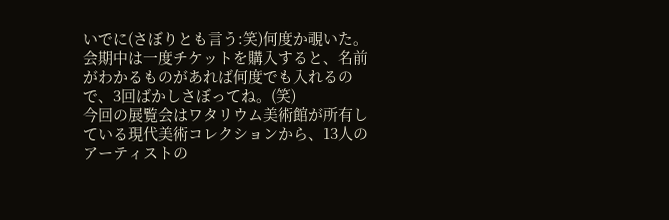いでに(さぼりとも言う:笑)何度か覗いた。会期中は一度チケットを購入すると、名前がわかるものがあれば何度でも入れるので、3回ばかしさぼってね。(笑)
今回の展覧会はワタリウム美術館が所有している現代美術コレクションから、13人のアーティストの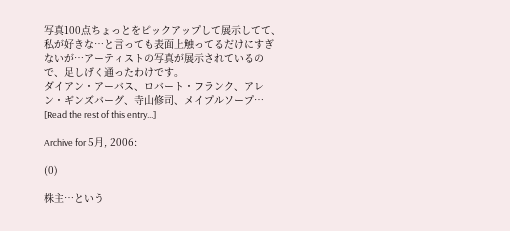写真100点ちょっとをピックアップして展示してて、私が好きな…と言っても表面上触ってるだけにすぎないが…アーティストの写真が展示されているので、足しげく通ったわけです。
ダイアン・アーバス、ロバート・フランク、アレン・ギンズバーグ、寺山修司、メイプルソープ…
[Read the rest of this entry...]

Archive for 5月, 2006:

(0)

株主…という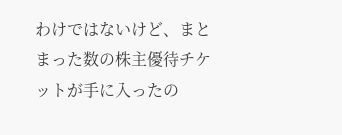わけではないけど、まとまった数の株主優待チケットが手に入ったの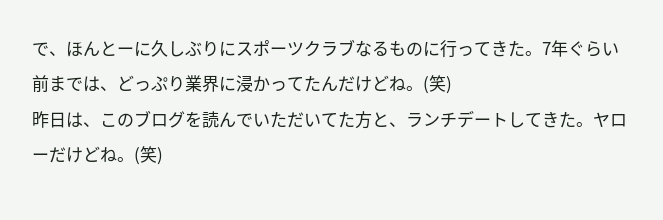で、ほんとーに久しぶりにスポーツクラブなるものに行ってきた。7年ぐらい前までは、どっぷり業界に浸かってたんだけどね。(笑)
昨日は、このブログを読んでいただいてた方と、ランチデートしてきた。ヤローだけどね。(笑)